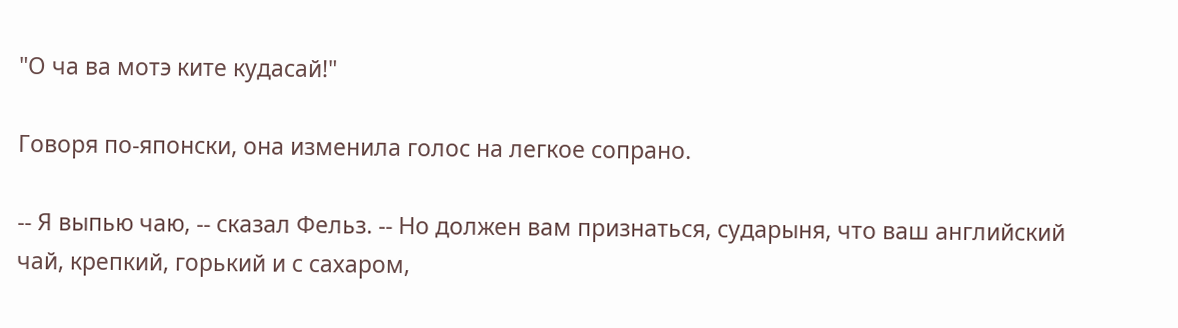"О ча ва мотэ ките кудасай!"

Говоря по-японски, она изменила голос на легкое сопрано.

-- Я выпью чаю, -- сказал Фельз. -- Но должен вам признаться, сударыня, что ваш английский чай, крепкий, горький и с сахаром,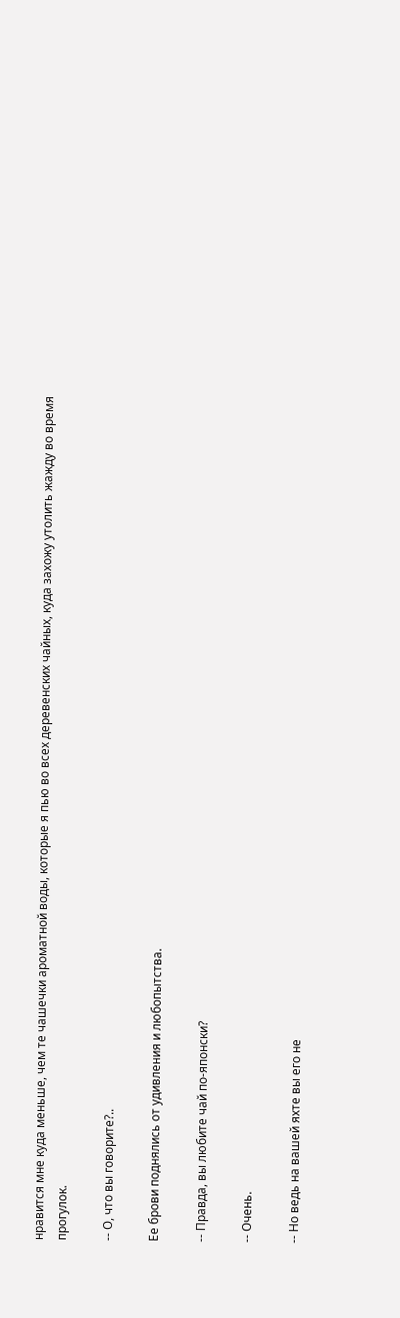нравится мне куда меньше, чем те чашечки ароматной воды, которые я пью во всех деревенских чайных, куда захожу утолить жажду во время прогулок.

-- О, что вы говорите?..

Ее брови поднялись от удивления и любопытства.

-- Правда, вы любите чай по-японски?

-- Очень.

-- Но ведь на вашей яхте вы его не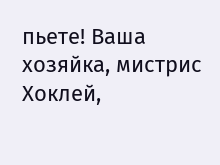пьете! Ваша хозяйка, мистрис Хоклей,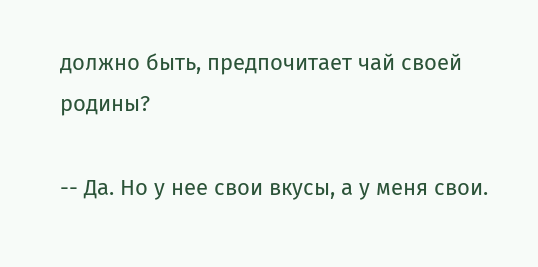должно быть, предпочитает чай своей родины?

-- Да. Но у нее свои вкусы, а у меня свои.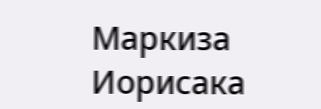Маркиза Иорисака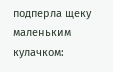подперла щеку маленьким кулачком: